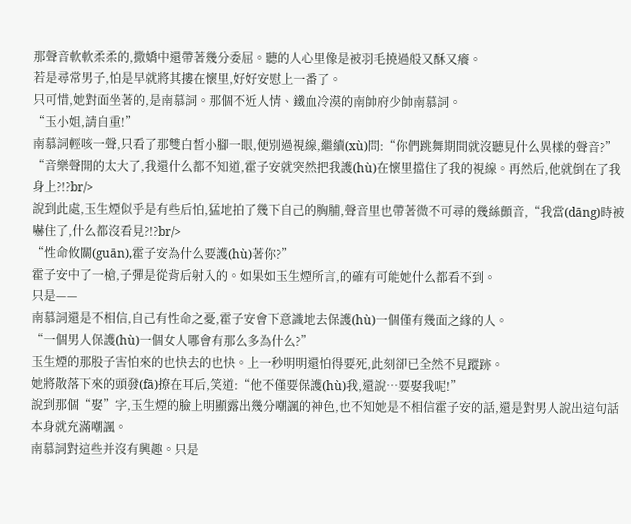那聲音軟軟柔柔的,撒嬌中還帶著幾分委屈。聽的人心里像是被羽毛撓過般又酥又癢。
若是尋常男子,怕是早就將其摟在懷里,好好安慰上一番了。
只可惜,她對面坐著的,是南慕詞。那個不近人情、鐵血冷漠的南帥府少帥南慕詞。
“玉小姐,請自重!”
南慕詞輕咳一聲,只看了那雙白皙小腳一眼,便別過視線,繼續(xù)問:“你們跳舞期間就沒聽見什么異樣的聲音?”
“音樂聲開的太大了,我還什么都不知道,霍子安就突然把我護(hù)在懷里擋住了我的視線。再然后,他就倒在了我身上?!?br/>
說到此處,玉生煙似乎是有些后怕,猛地拍了幾下自己的胸脯,聲音里也帶著微不可尋的幾絲顫音,“我當(dāng)時被嚇住了,什么都沒看見?!?br/>
“性命攸關(guān),霍子安為什么要護(hù)著你?”
霍子安中了一槍,子彈是從背后射入的。如果如玉生煙所言,的確有可能她什么都看不到。
只是——
南慕詞還是不相信,自己有性命之憂,霍子安會下意識地去保護(hù)一個僅有幾面之緣的人。
“一個男人保護(hù)一個女人哪會有那么多為什么?”
玉生煙的那股子害怕來的也快去的也快。上一秒明明還怕得要死,此刻卻已全然不見蹤跡。
她將散落下來的頭發(fā)撩在耳后,笑道:“他不僅要保護(hù)我,還說…要娶我呢!”
說到那個“娶”字,玉生煙的臉上明顯露出幾分嘲諷的神色,也不知她是不相信霍子安的話,還是對男人說出這句話本身就充滿嘲諷。
南慕詞對這些并沒有興趣。只是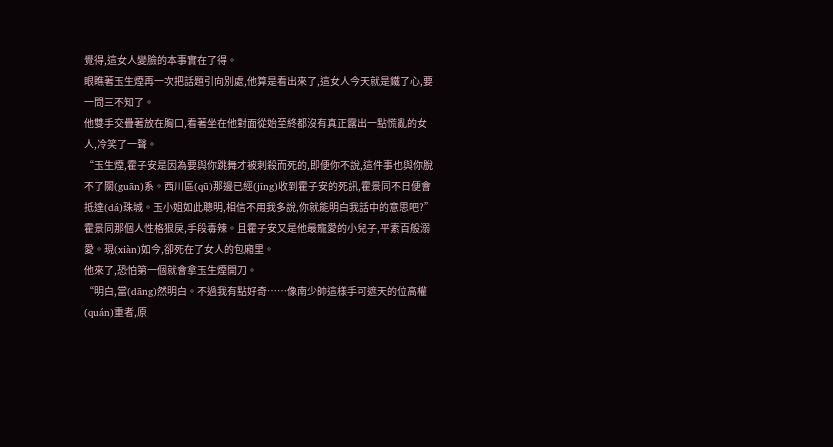覺得,這女人變臉的本事實在了得。
眼瞧著玉生煙再一次把話題引向別處,他算是看出來了,這女人今天就是鐵了心,要一問三不知了。
他雙手交疊著放在胸口,看著坐在他對面從始至終都沒有真正露出一點慌亂的女人,冷笑了一聲。
“玉生煙,霍子安是因為要與你跳舞才被刺殺而死的,即便你不說,這件事也與你脫不了關(guān)系。西川區(qū)那邊已經(jīng)收到霍子安的死訊,霍景同不日便會抵達(dá)珠城。玉小姐如此聰明,相信不用我多說,你就能明白我話中的意思吧?”
霍景同那個人性格狠戾,手段毒辣。且霍子安又是他最寵愛的小兒子,平素百般溺愛。現(xiàn)如今,卻死在了女人的包廂里。
他來了,恐怕第一個就會拿玉生煙開刀。
“明白,當(dāng)然明白。不過我有點好奇……像南少帥這樣手可遮天的位高權(quán)重者,原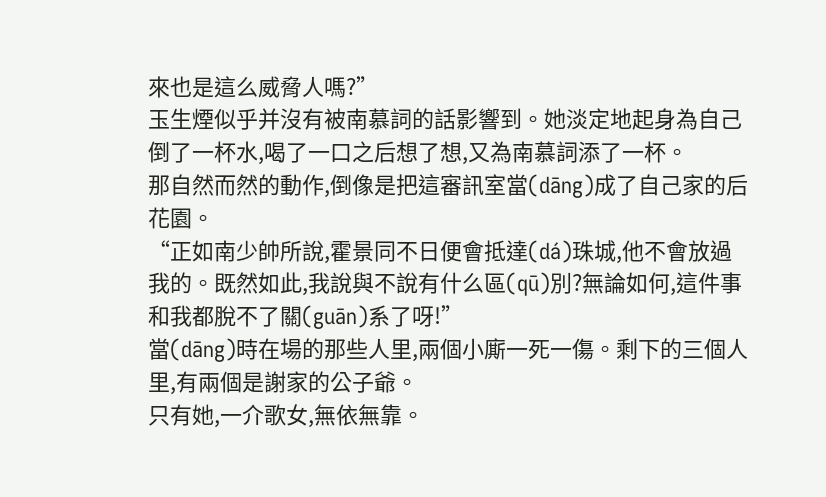來也是這么威脅人嗎?”
玉生煙似乎并沒有被南慕詞的話影響到。她淡定地起身為自己倒了一杯水,喝了一口之后想了想,又為南慕詞添了一杯。
那自然而然的動作,倒像是把這審訊室當(dāng)成了自己家的后花園。
“正如南少帥所說,霍景同不日便會抵達(dá)珠城,他不會放過我的。既然如此,我說與不說有什么區(qū)別?無論如何,這件事和我都脫不了關(guān)系了呀!”
當(dāng)時在場的那些人里,兩個小廝一死一傷。剩下的三個人里,有兩個是謝家的公子爺。
只有她,一介歌女,無依無靠。